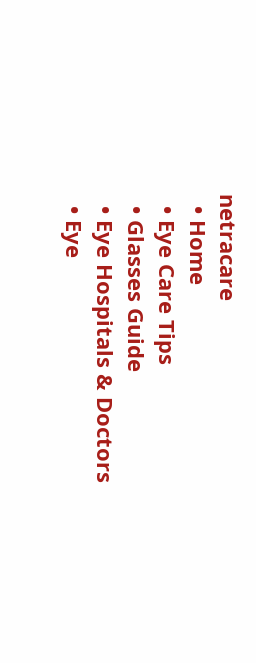netracare
  • Home
  • Eye Care Tips
  • Glasses Guide
  • Eye Hospitals & Doctors
  • Eye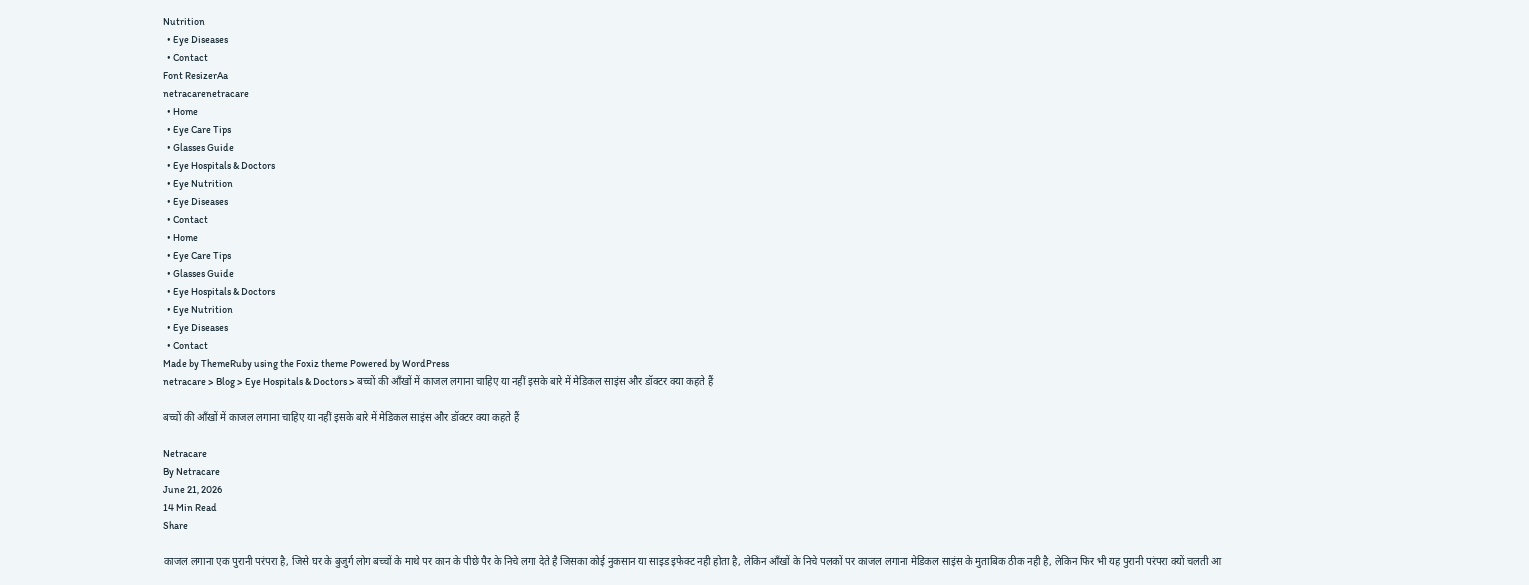Nutrition
  • Eye Diseases
  • Contact
Font ResizerAa
netracarenetracare
  • Home
  • Eye Care Tips
  • Glasses Guide
  • Eye Hospitals & Doctors
  • Eye Nutrition
  • Eye Diseases
  • Contact
  • Home
  • Eye Care Tips
  • Glasses Guide
  • Eye Hospitals & Doctors
  • Eye Nutrition
  • Eye Diseases
  • Contact
Made by ThemeRuby using the Foxiz theme Powered by WordPress
netracare > Blog > Eye Hospitals & Doctors > बच्चों की आँखों में काजल लगाना चाहिए या नहीं इसके बारे में मेडिकल साइंस और डॉक्टर क्या कहते हैं

बच्चों की आँखों में काजल लगाना चाहिए या नहीं इसके बारे में मेडिकल साइंस और डॉक्टर क्या कहते हैं

Netracare
By Netracare
June 21, 2026
14 Min Read
Share

काजल लगाना एक पुरानी परंपरा है, जिसे घर के बुजुर्ग लोग बच्चों के माथे पर कान के पीछे पैर के निचे लगा देते है जिसका कोई नुकसान या साइड इफेक्ट नही होता है, लेकिन आँखों के निचे पलकों पर काजल लगाना मेडिकल साइंस के मुताबिक ठीक नही है, लेकिन फिर भी यह पुरानी परंपरा क्यों चलती आ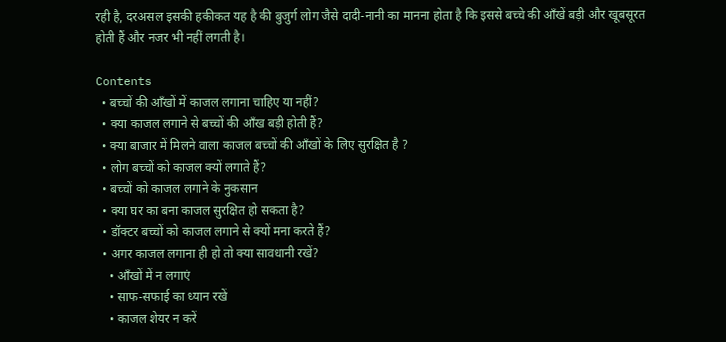रही है, दरअसल इसकी हकीकत यह है की बुजुर्ग लोग जैसे दादी-नानी का मानना होता है कि इससे बच्चे की आँखें बड़ी और खूबसूरत होती हैं और नजर भी नहीं लगती है।

Contents
  • बच्चों की आँखों में काजल लगाना चाहिए या नहीं?
  • क्या काजल लगाने से बच्चों की आँख बड़ी होती हैं?
  • क्या बाजार में मिलने वाला काजल बच्चों की आँखों के लिए सुरक्षित है ?
  • लोग बच्चों को काजल क्यों लगाते हैं?
  • बच्चों को काजल लगाने के नुकसान
  • क्या घर का बना काजल सुरक्षित हो सकता है?
  • डॉक्टर बच्चों को काजल लगाने से क्यों मना करते हैं?
  • अगर काजल लगाना ही हो तो क्या सावधानी रखें?
    • आँखों में न लगाएं
    • साफ-सफाई का ध्यान रखें
    • काजल शेयर न करें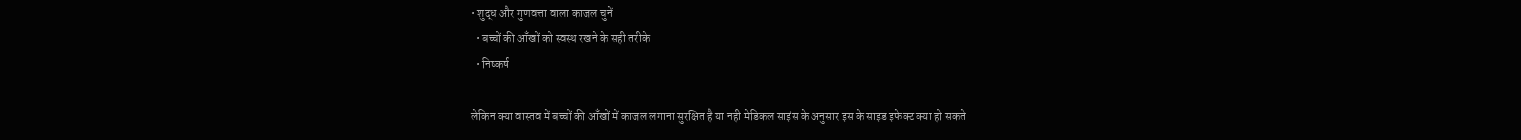• शुद्ध और गुणवत्ता वाला काजल चुनें
  • बच्चों की आँखों को स्वस्थ रखने के सही तरीके
  • निष्कर्ष

लेकिन क्या वास्तव में बच्चों की आँखों में काजल लगाना सुरक्षित है या नही मेडिकल साइंस के अनुसार इस के साइड इफेक्ट क्या हो सकते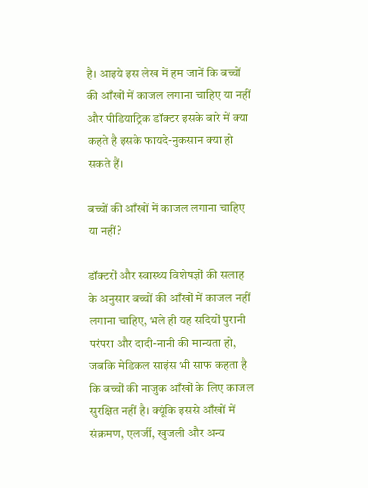है। आइये इस लेख में हम जानें कि बच्चों की आँखों में काजल लगाना चाहिए या नहीं और पीडियाट्रिक डॉक्टर इसके बारे में क्या कहते है इसके फायदे-नुकसान क्या हो सकते हैं।

बच्चों की आँखों में काजल लगाना चाहिए या नहीं?

डॉक्टरों और स्वास्थ्य विशेषज्ञों की सलाह के अनुसार बच्चों की आँखों में काजल नहीं लगाना चाहिए, भले ही यह सदियों पुरानी परंपरा और दादी-नानी की मान्यता हो, जबकि मेडिकल साइंस भी साफ कहता है कि बच्चों की नाजुक आँखों के लिए काजल सुरक्षित नहीं है। क्यूंकि इससे आँखों में संक्रमण, एलर्जी, खुजली और अन्य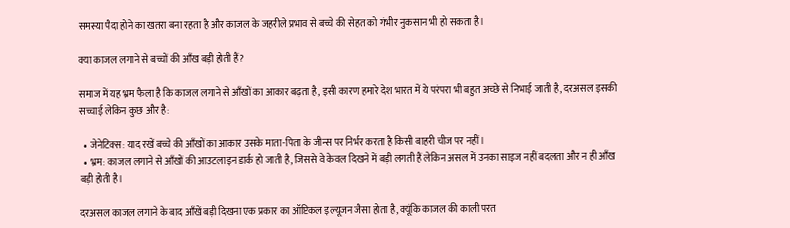समस्या पैदा होने का खतरा बना रहता है और काजल के जहरीले प्रभाव से बच्चे की सेहत को गंभीर नुकसान भी हो सकता है।

क्या काजल लगाने से बच्चों की आँख बड़ी होती हैं?

समाज में यह भ्रम फैला है कि काजल लगाने से आँखों का आकार बढ़ता है, इसी कारण हमारे देश भारत में ये परंपरा भी बहुत अच्छे से निभाई जाती है, दरअसल इसकी सच्चाई लेकिन कुछ और है:

  • जेनेटिक्स: याद रखें बच्चे की आँखों का आकार उसके माता-पिता के जीन्स पर निर्भर करता है किसी बाहरी चीज पर नहीं।
  • भ्रम: काजल लगाने से आँखों की आउटलाइन डार्क हो जाती है, जिससे वे केवल दिखने में बड़ी लगती हैं लेकिन असल में उनका साइज नहीं बदलता और न ही आँख बड़ी होती है।

दरअसल काजल लगाने के बाद आँखें बड़ी दिखना एक प्रकार का ऑप्टिकल इल्यूजन जैसा होता है, क्यूंकि काजल की काली परत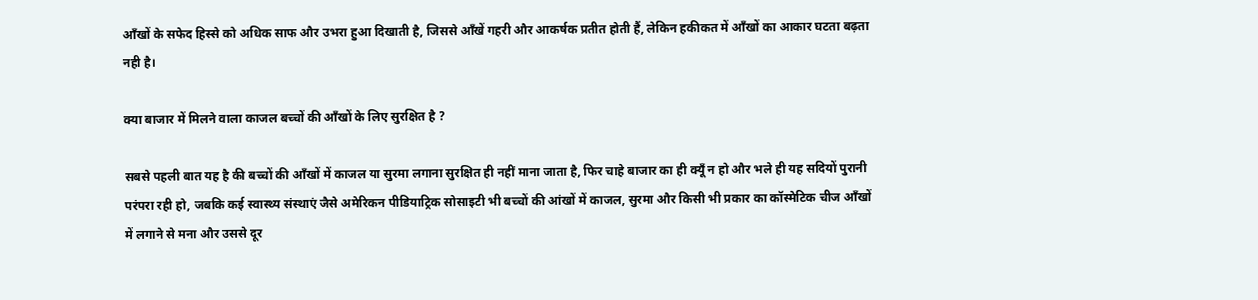आँखों के सफेद हिस्से को अधिक साफ और उभरा हुआ दिखाती है, जिससे आँखें गहरी और आकर्षक प्रतीत होती हैं, लेकिन हकीकत में आँखों का आकार घटता बढ़ता नही है।

क्या बाजार में मिलने वाला काजल बच्चों की आँखों के लिए सुरक्षित है ?

सबसे पहली बात यह है की बच्चों की आँखों में काजल या सुरमा लगाना सुरक्षित ही नहीं माना जाता है, फिर चाहे बाजार का ही क्यूँ न हो और भले ही यह सदियों पुरानी परंपरा रही हो, जबकि कई स्वास्थ्य संस्थाएं जैसे अमेरिकन पीडियाट्रिक सोसाइटी भी बच्चों की आंखों में काजल, सुरमा और किसी भी प्रकार का कॉस्मेटिक चीज आँखों में लगाने से मना और उससे दूर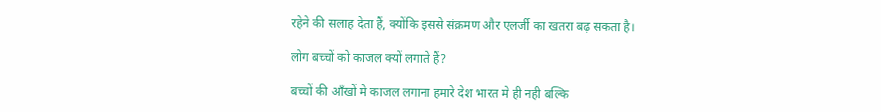रहेने की सलाह देता हैं, क्योंकि इससे संक्रमण और एलर्जी का खतरा बढ़ सकता है।

लोग बच्चों को काजल क्यों लगाते हैं?

बच्चों की आँखों मे काजल लगाना हमारे देश भारत मे ही नही बल्कि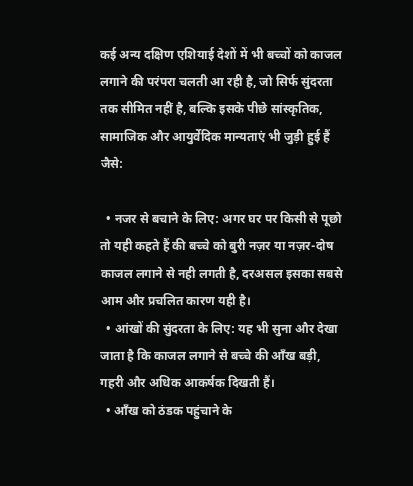कई अन्य दक्षिण एशियाई देशों में भी बच्चों को काजल लगाने की परंपरा चलती आ रही है, जो सिर्फ सुंदरता तक सीमित नहीं है, बल्कि इसके पीछे सांस्कृतिक, सामाजिक और आयुर्वेदिक मान्यताएं भी जुड़ी हुई हैं जैसे:

  • नजर से बचाने के लिए: अगर घर पर किसी से पूछो तो यही कहते हैं की बच्चे को बुरी नज़र या नज़र-दोष काजल लगाने से नही लगती है, दरअसल इसका सबसे आम और प्रचलित कारण यही है।
  • आंखों की सुंदरता के लिए: यह भी सुना और देखा जाता है कि काजल लगाने से बच्चे की आँख बड़ी, गहरी और अधिक आकर्षक दिखती हैं।
  • आँख को ठंडक पहुंचाने के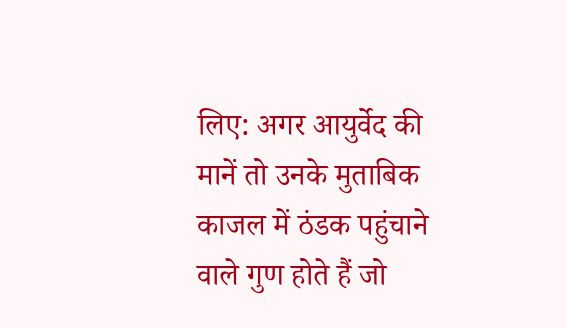लिए: अगर आयुर्वेद की मानें तो उनके मुताबिक काजल में ठंडक पहुंचाने वाले गुण होते हैं जो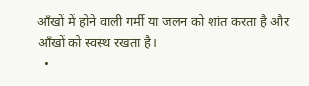आँखों में होने वाली गर्मी या जलन को शांत करता है और आँखों को स्वस्थ रखता है।
  •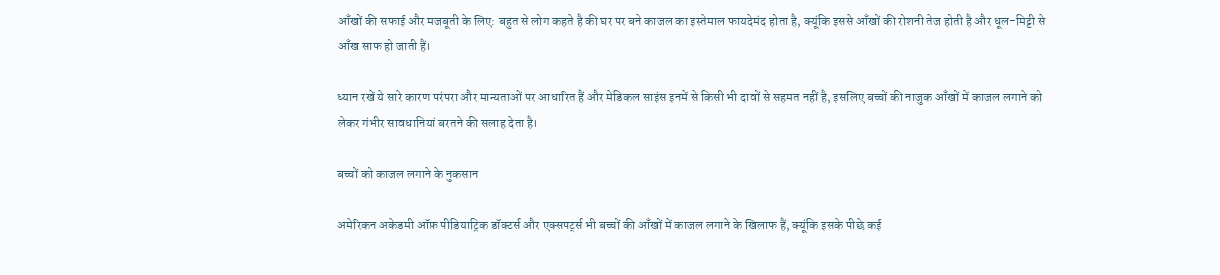आँखों की सफाई और मजबूती के लिए: बहुत से लोग कहते है की घर पर बने काजल का इस्तेमाल फायदेमंद होता है, क्यूंकि इससे आँखों की रोशनी तेज होती है और धूल-मिट्टी से आँख साफ हो जाती हैं।

ध्यान रखें ये सारे कारण परंपरा और मान्यताओं पर आधारित हैं और मेडिकल साइंस इनमें से किसी भी दावों से सहमत नहीं है, इसलिए बच्चों की नाजुक आँखों में काजल लगाने को लेकर गंभीर सावधानियां बरतने की सलाह देता है।

बच्चों को काजल लगाने के नुकसान

अमेरिकन अकेडमी ऑफ़ पीडियाट्रिक डॉक्टर्स और एक्सपर्ट्स भी बच्चों की आँखों में काजल लगाने के खिलाफ हैं, क्यूंकि इसके पीछे कई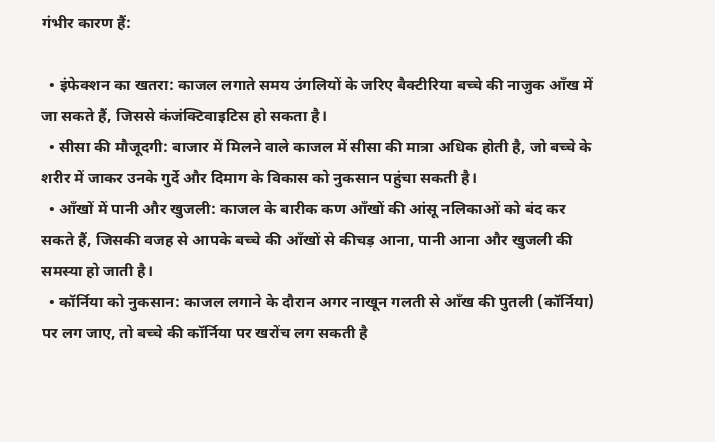गंभीर कारण हैं:

  • इंफेक्शन का खतरा: काजल लगाते समय उंगलियों के जरिए बैक्टीरिया बच्चे की नाजुक आँख में जा सकते हैं, जिससे कंजंक्टिवाइटिस हो सकता है।
  • सीसा की मौजूदगी: बाजार में मिलने वाले काजल में सीसा की मात्रा अधिक होती है, जो बच्चे के शरीर में जाकर उनके गुर्दे और दिमाग के विकास को नुकसान पहुंचा सकती है।
  • आँखों में पानी और खुजली: काजल के बारीक कण आँखों की आंसू नलिकाओं को बंद कर सकते हैं, जिसकी वजह से आपके बच्चे की आँखों से कीचड़ आना, पानी आना और खुजली की समस्या हो जाती है।
  • कॉर्निया को नुकसान: काजल लगाने के दौरान अगर नाखून गलती से आँख की पुतली (कॉर्निया) पर लग जाए, तो बच्चे की कॉर्निया पर खरोंच लग सकती है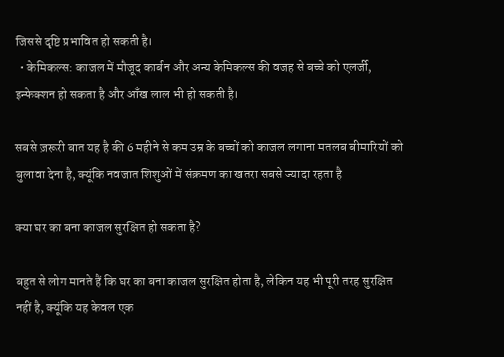जिससे दृष्टि प्रभावित हो सकती है।
  • केमिकल्स: काजल में मौजूद कार्बन और अन्य केमिकल्स की वजह से बच्चे को एलर्जी, इन्फेक्शन हो सकता है और आँख लाल भी हो सकती है।

सबसे ज़रूरी बात यह है की 6 महीने से कम उम्र के बच्चों को काजल लगाना मतलब बीमारियों को बुलावा देना है, क्यूंकि नवजात शिशुओं में संक्रमण का खतरा सबसे ज्यादा रहता है

क्या घर का बना काजल सुरक्षित हो सकता है?

बहुत से लोग मानते हैं कि घर का बना काजल सुरक्षित होता है, लेकिन यह भी पूरी तरह सुरक्षित नहीं है, क्यूंकि यह केवल एक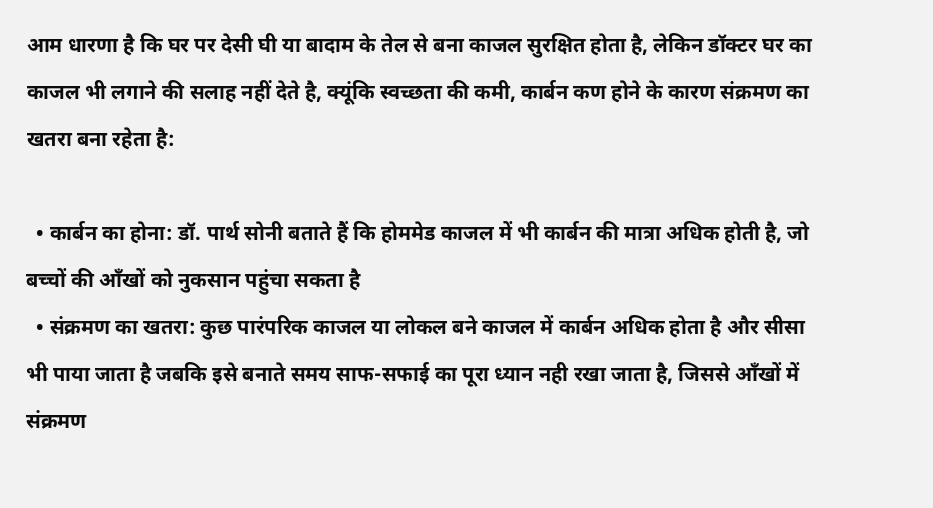आम धारणा है कि घर पर देसी घी या बादाम के तेल से बना काजल सुरक्षित होता है, लेकिन डॉक्टर घर का काजल भी लगाने की सलाह नहीं देते है, क्यूंकि स्वच्छता की कमी, कार्बन कण होने के कारण संक्रमण का खतरा बना रहेता है:

  • कार्बन का होना: डॉ. पार्थ सोनी बताते हैं कि होममेड काजल में भी कार्बन की मात्रा अधिक होती है, जो बच्चों की आँखों को नुकसान पहुंचा सकता है
  • संक्रमण का खतरा: कुछ पारंपरिक काजल या लोकल बने काजल में कार्बन अधिक होता है और सीसा भी पाया जाता है जबकि इसे बनाते समय साफ-सफाई का पूरा ध्यान नही रखा जाता है, जिससे आँखों में संक्रमण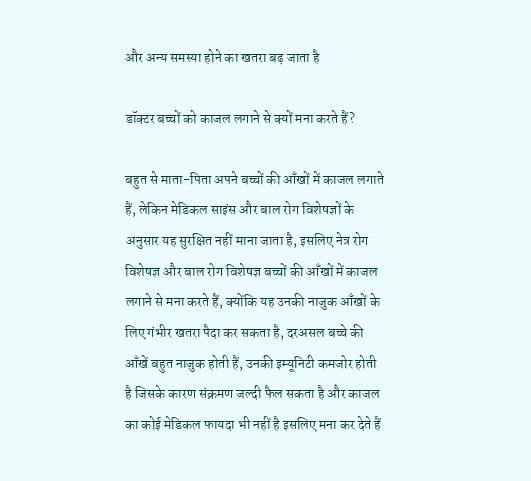और अन्य समस्या होने का खतरा बढ़ जाता है

डॉक्टर बच्चों को काजल लगाने से क्यों मना करते हैं?

बहुत से माता-पिता अपने बच्चों की आँखों में काजल लगाते हैं, लेकिन मेडिकल साइंस और बाल रोग विशेषज्ञों के अनुसार यह सुरक्षित नहीं माना जाता है, इसलिए नेत्र रोग विशेषज्ञ और बाल रोग विशेषज्ञ बच्चों की आँखों में काजल लगाने से मना करते हैं, क्योंकि यह उनकी नाजुक आँखों के लिए गंभीर खतरा पैदा कर सकता है, दरअसल बच्चे की आँखें बहुत नाजुक होती हैं, उनकी इम्यूनिटी कमजोर होती है जिसके कारण संक्रमण जल्दी फैल सकता है और काजल का कोई मेडिकल फायदा भी नहीं है इसलिए मना कर देते हैं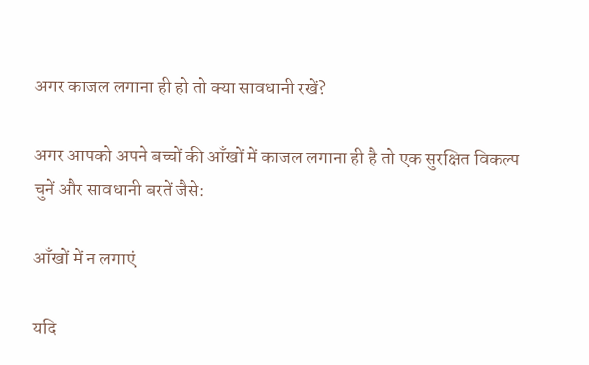अगर काजल लगाना ही हो तो क्या सावधानी रखें?

अगर आपको अपने बच्चों की आँखों में काजल लगाना ही है तो एक सुरक्षित विकल्प चुनें और सावधानी बरतें जैसे:

आँखों में न लगाएं

यदि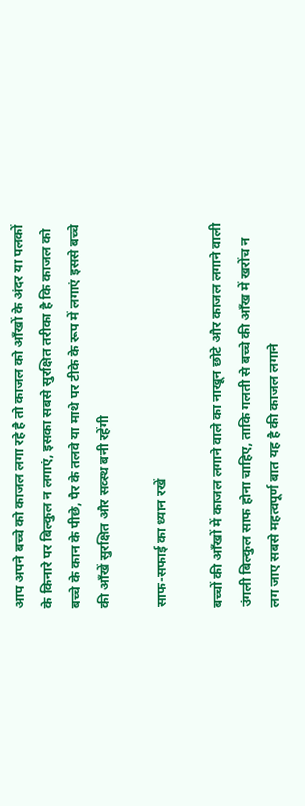आप अपने बच्चे को काजल लगा रहे है तो काजल को आँखों के अंदर या पलकों के किनारे पर बिल्कुल न लगाएं, इसका सबसे सुरक्षित तरीका है कि काजल को बच्चे के कान के पीछे, पैर के तलवे या माथे पर टीके के रूप में लगाएं इससे बच्चे की आँखें सुरक्षित और सव्स्थ बनी रहेंगी

साफ-सफाई का ध्यान रखें

बच्चों की आँखों में काजल लगाने वाले का नाखून छोटे और काजल लगाने वाली उंगली बिल्कुल साफ होना चाहिए, ताकि गलती से बच्चे की आँख में खरोंच न लग जाए सबसे महत्वपूर्ण बात यह है की काजल लगाने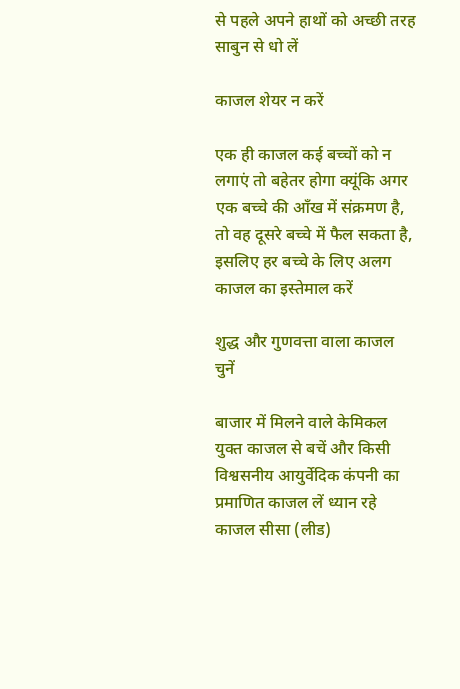से पहले अपने हाथों को अच्छी तरह साबुन से धो लें

काजल शेयर न करें

एक ही काजल कई बच्चों को न लगाएं तो बहेतर होगा क्यूंकि अगर एक बच्चे की आँख में संक्रमण है, तो वह दूसरे बच्चे में फैल सकता है, इसलिए हर बच्चे के लिए अलग काजल का इस्तेमाल करें

शुद्ध और गुणवत्ता वाला काजल चुनें

बाजार में मिलने वाले केमिकल युक्त काजल से बचें और किसी विश्वसनीय आयुर्वेदिक कंपनी का प्रमाणित काजल लें ध्यान रहे काजल सीसा (लीड)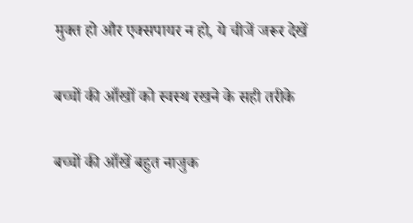मुक्त हो और एक्सपायर न हो, ये चीजें जरूर देखें

बच्चों की आँखों को स्वस्थ रखने के सही तरीके

बच्चों की आँखें बहुत नाजुक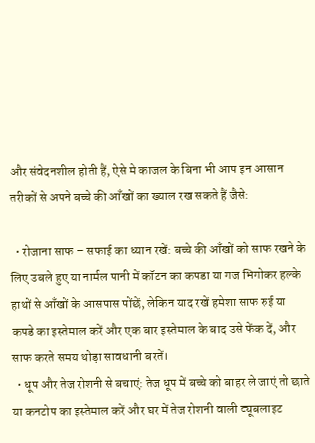और संवेदनशील होती हैं, ऐसे मे काजल के बिना भी आप इन आसान तरीकों से अपने बच्चे की आँखों का ख्याल रख सकते हैं जैसे:

  • रोजाना साफ – सफाई का ध्यान रखें: बच्चे की आँखों को साफ रखने के लिए उबले हुए या नार्मल पानी में कॉटन का कपडा या गज भिगोकर हल्के हाथों से आँखों के आसपास पोंछें, लेकिन याद रखें हमेशा साफ रुई या कपडे का इस्तेमाल करें और एक बार इस्तेमाल के बाद उसे फेंक दें, और साफ करते समय थोड़ा सावधानी बरतें।
  • धूप और तेज रोशनी से बचाएं: तेज धूप में बच्चे को बाहर ले जाएं तो छाते या कनटोप का इस्तेमाल करें और घर में तेज रोशनी वाली ट्यूबलाइट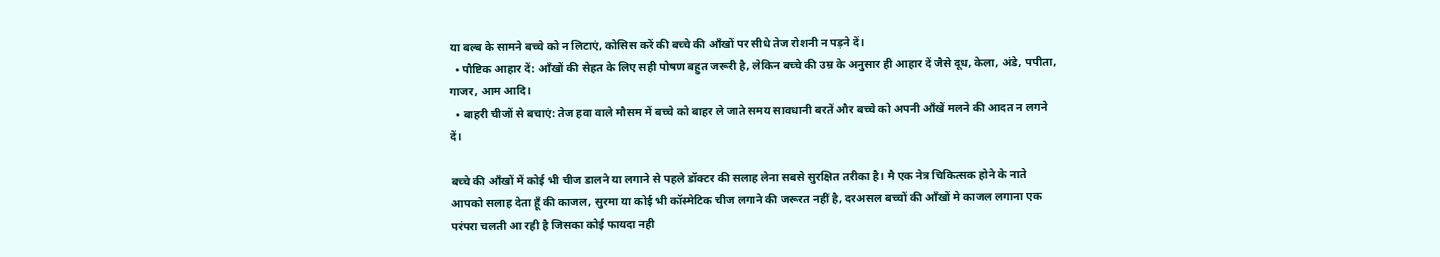या बल्ब के सामने बच्चे को न लिटाएं, कोसिस करें की बच्चे की आँखों पर सीधे तेज रोशनी न पड़ने दें।
  • पौष्टिक आहार दें: आँखों की सेहत के लिए सही पोषण बहुत जरूरी है, लेकिन बच्चे की उम्र के अनुसार ही आहार दें जैसे दूध, केला, अंडे, पपीता, गाजर, आम आदि।
  • बाहरी चीजों से बचाएं: तेज हवा वाले मौसम में बच्चे को बाहर ले जाते समय सावधानी बरतें और बच्चे को अपनी आँखें मलने की आदत न लगने दें।

बच्चे की आँखों में कोई भी चीज डालने या लगाने से पहले डॉक्टर की सलाह लेना सबसे सुरक्षित तरीका है। मै एक नेत्र चिकित्सक होने के नाते आपको सलाह देता हूँ की काजल, सुरमा या कोई भी कॉस्मेटिक चीज लगाने की जरूरत नहीं है, दरअसल बच्चों की आँखों मे काजल लगाना एक परंपरा चलती आ रही है जिसका कोई फायदा नही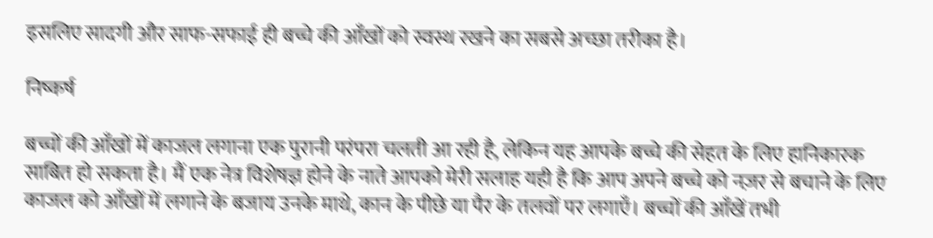इसलिए सादगी और साफ-सफाई ही बच्चे की आँखों को स्वस्थ रखने का सबसे अच्छा तरीका है।

निष्कर्ष

बच्चों की आँखों में काजल लगाना एक पुरानी परंपरा चलती आ रही है, लेकिन यह आपके बच्चे की सेहत के लिए हानिकारक साबित हो सकता है। मैं एक नेत्र विशेषज्ञ होने के नाते आपको मेरी सलाह यही है कि आप अपने बच्चे को नज़र से बचाने के लिए काजल को आँखों में लगाने के बजाय उनके माथे, कान के पीछे या पैर के तलवों पर लगाएँ। बच्चों की आँखें तभी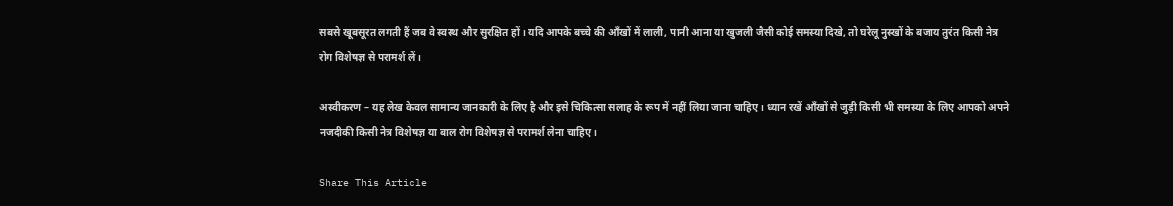सबसे खूबसूरत लगती हैं जब वे स्वस्थ और सुरक्षित हों। यदि आपके बच्चे की आँखों में लाली, पानी आना या खुजली जैसी कोई समस्या दिखे, तो घरेलू नुस्खों के बजाय तुरंत किसी नेत्र रोग विशेषज्ञ से परामर्श लें।

अस्वीकरण – यह लेख केवल सामान्य जानकारी के लिए है और इसे चिकित्सा सलाह के रूप में नहीं लिया जाना चाहिए। ध्यान रखें आँखों से जुड़ी किसी भी समस्या के लिए आपको अपने नजदीकी किसी नेत्र विशेषज्ञ या बाल रोग विशेषज्ञ से परामर्श लेना चाहिए।

Share This Article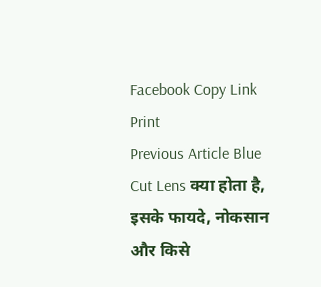Facebook Copy Link Print
Previous Article Blue Cut Lens क्या होता है, इसके फायदे, नोकसान और किसे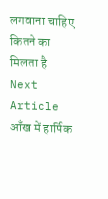लगवाना चाहिए कितने का मिलता है
Next Article आँख में हार्पिक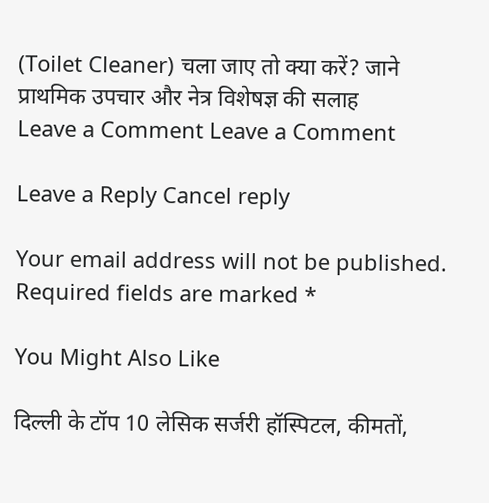(Toilet Cleaner) चला जाए तो क्या करें? जाने प्राथमिक उपचार और नेत्र विशेषज्ञ की सलाह
Leave a Comment Leave a Comment

Leave a Reply Cancel reply

Your email address will not be published. Required fields are marked *

You Might Also Like

दिल्ली के टॉप 10 लेसिक सर्जरी हॉस्पिटल, कीमतों,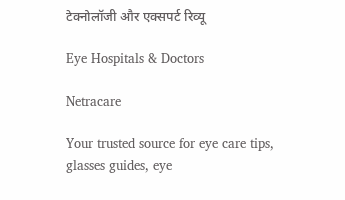टेक्नोलॉजी और एक्सपर्ट रिव्यू

Eye Hospitals & Doctors

Netracare

Your trusted source for eye care tips, glasses guides, eye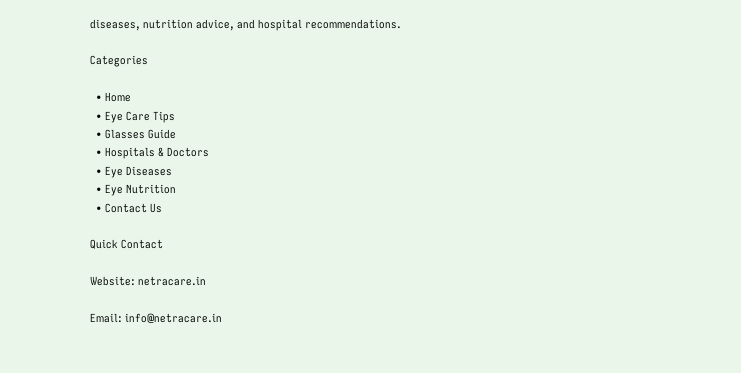diseases, nutrition advice, and hospital recommendations.

Categories

  • Home
  • Eye Care Tips
  • Glasses Guide
  • Hospitals & Doctors
  • Eye Diseases
  • Eye Nutrition
  • Contact Us

Quick Contact

Website: netracare.in

Email: info@netracare.in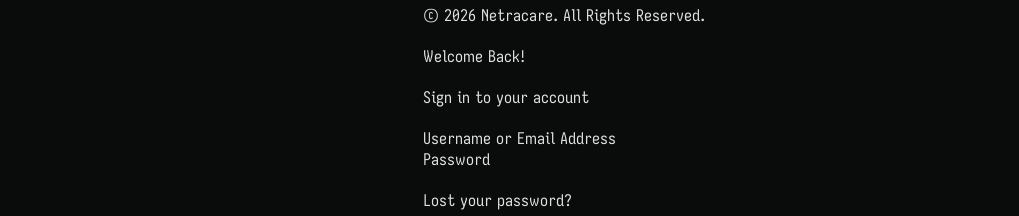© 2026 Netracare. All Rights Reserved.

Welcome Back!

Sign in to your account

Username or Email Address
Password

Lost your password?